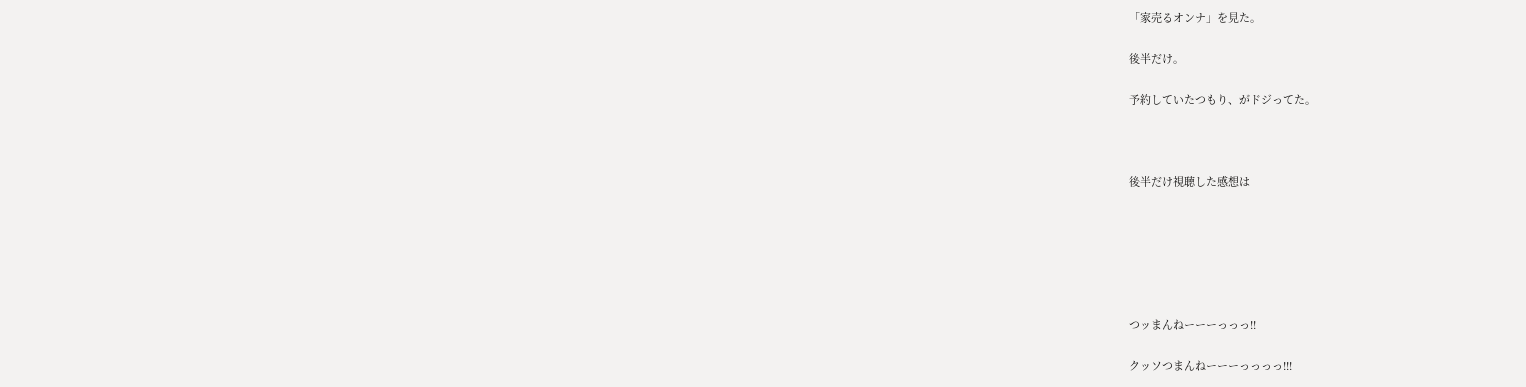「家売るオンナ」を見た。

後半だけ。

予約していたつもり、がドジってた。



後半だけ視聴した感想は






つッまんねーーーっっっ!!

クッソつまんねーーーっっっっ!!!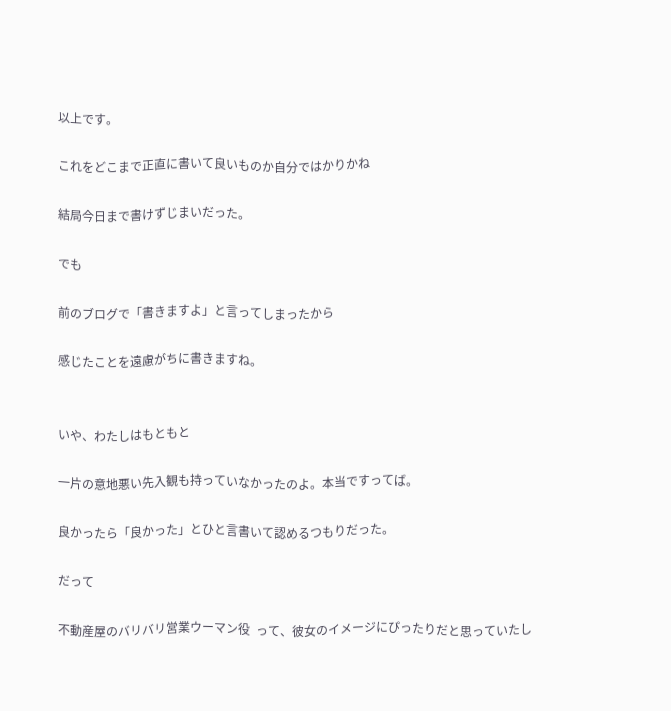以上です。

これをどこまで正直に書いて良いものか自分ではかりかね

結局今日まで書けずじまいだった。

でも

前のブログで「書きますよ」と言ってしまったから

感じたことを遠慮がちに書きますね。


いや、わたしはもともと

一片の意地悪い先入観も持っていなかったのよ。本当ですってば。

良かったら「良かった」とひと言書いて認めるつもりだった。

だって

不動産屋のバリバリ営業ウーマン役  って、彼女のイメージにぴったりだと思っていたし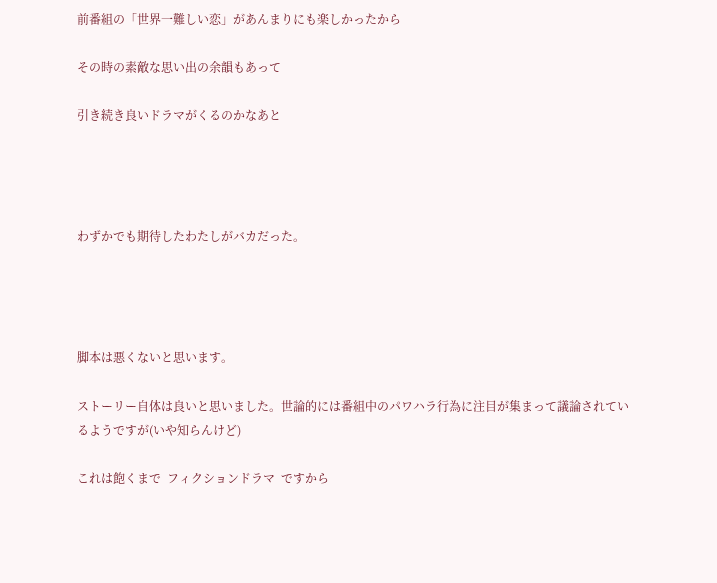前番組の「世界一難しい恋」があんまりにも楽しかったから

その時の素敵な思い出の余韻もあって

引き続き良いドラマがくるのかなあと




わずかでも期待したわたしがバカだった。




脚本は悪くないと思います。

ストーリー自体は良いと思いました。世論的には番組中のパワハラ行為に注目が集まって議論されているようですが(いや知らんけど)

これは飽くまで  フィクションドラマ  ですから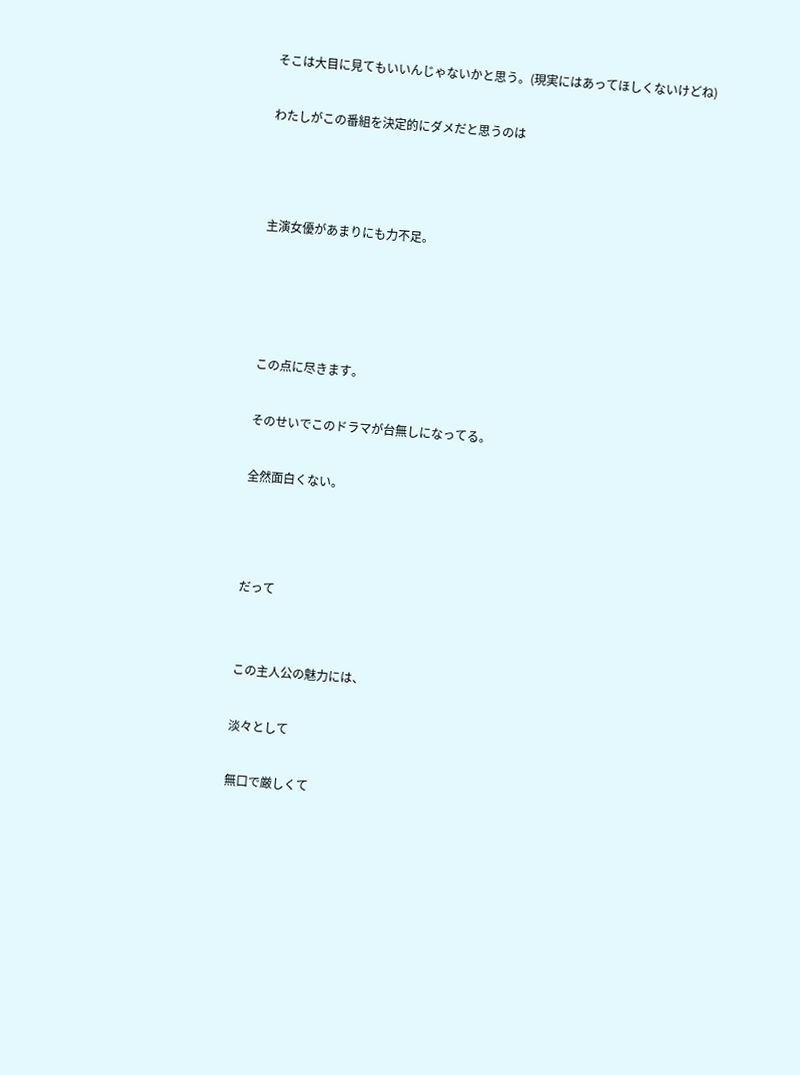そこは大目に見てもいいんじゃないかと思う。(現実にはあってほしくないけどね)

わたしがこの番組を決定的にダメだと思うのは



主演女優があまりにも力不足。




この点に尽きます。

そのせいでこのドラマが台無しになってる。

全然面白くない。



だって


この主人公の魅力には、

淡々として

無口で厳しくて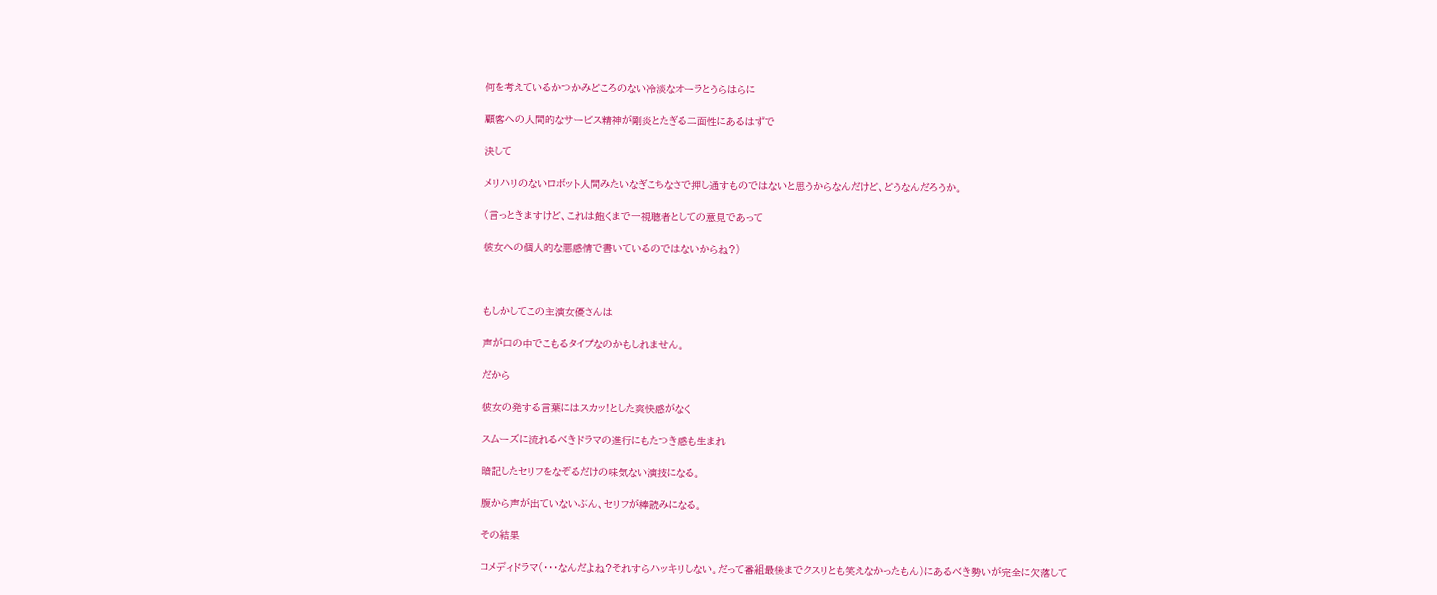何を考えているかつかみどころのない冷淡なオーラとうらはらに

顧客への人間的なサービス精神が剛炎とたぎる二面性にあるはずで

決して

メリハリのないロボット人間みたいなぎこちなさで押し通すものではないと思うからなんだけど、どうなんだろうか。

(言っときますけど、これは飽くまで一視聴者としての意見であって

彼女への個人的な悪感情で書いているのではないからね?)



もしかしてこの主演女優さんは

声が口の中でこもるタイプなのかもしれません。

だから

彼女の発する言葉にはスカッ!とした爽快感がなく

スムーズに流れるべきドラマの進行にもたつき感も生まれ

暗記したセリフをなぞるだけの味気ない演技になる。

腹から声が出ていないぶん、セリフが棒読みになる。

その結果

コメディドラマ(・・・なんだよね?それすらハッキリしない。だって番組最後までクスリとも笑えなかったもん)にあるべき勢いが完全に欠落して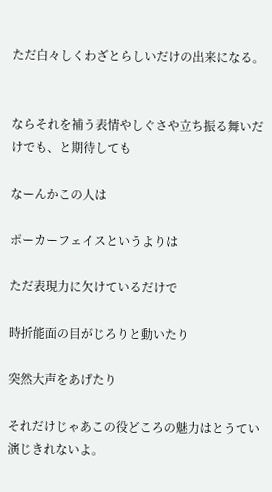ただ白々しくわざとらしいだけの出来になる。


ならそれを補う表情やしぐさや立ち振る舞いだけでも、と期待しても

なーんかこの人は

ポーカーフェイスというよりは

ただ表現力に欠けているだけで

時折能面の目がじろりと動いたり

突然大声をあげたり

それだけじゃあこの役どころの魅力はとうてい演じきれないよ。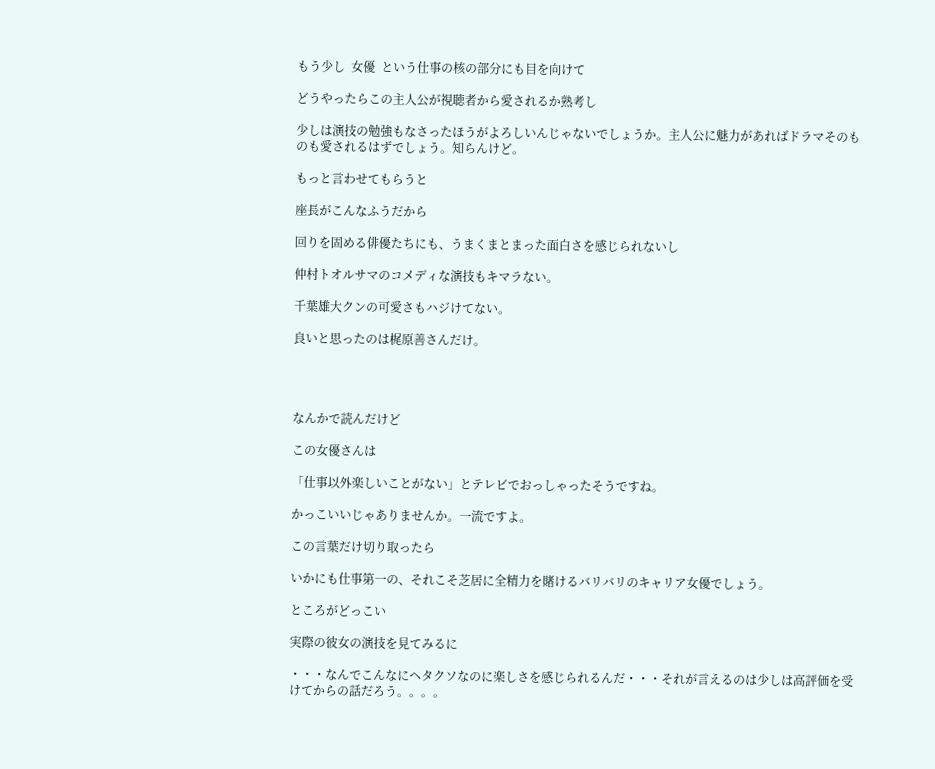もう少し  女優  という仕事の核の部分にも目を向けて

どうやったらこの主人公が視聴者から愛されるか熟考し

少しは演技の勉強もなさったほうがよろしいんじゃないでしょうか。主人公に魅力があればドラマそのものも愛されるはずでしょう。知らんけど。

もっと言わせてもらうと

座長がこんなふうだから

回りを固める俳優たちにも、うまくまとまった面白さを感じられないし

仲村トオルサマのコメディな演技もキマラない。

千葉雄大クンの可愛さもハジけてない。

良いと思ったのは梶原善さんだけ。




なんかで読んだけど

この女優さんは

「仕事以外楽しいことがない」とテレビでおっしゃったそうですね。

かっこいいじゃありませんか。一流ですよ。

この言葉だけ切り取ったら

いかにも仕事第一の、それこそ芝居に全精力を賭けるバリバリのキャリア女優でしょう。

ところがどっこい

実際の彼女の演技を見てみるに

・・・なんでこんなにヘタクソなのに楽しさを感じられるんだ・・・それが言えるのは少しは高評価を受けてからの話だろう。。。。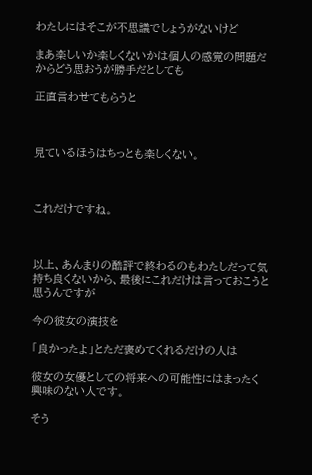わたしにはそこが不思議でしょうがないけど

まあ楽しいか楽しくないかは個人の感覚の問題だからどう思おうが勝手だとしても

正直言わせてもらうと



見ているほうはちっとも楽しくない。



これだけですね。



以上、あんまりの酷評で終わるのもわたしだって気持ち良くないから、最後にこれだけは言っておこうと思うんですが

今の彼女の演技を

「良かったよ」とただ褒めてくれるだけの人は

彼女の女優としての将来への可能性にはまったく興味のない人です。

そう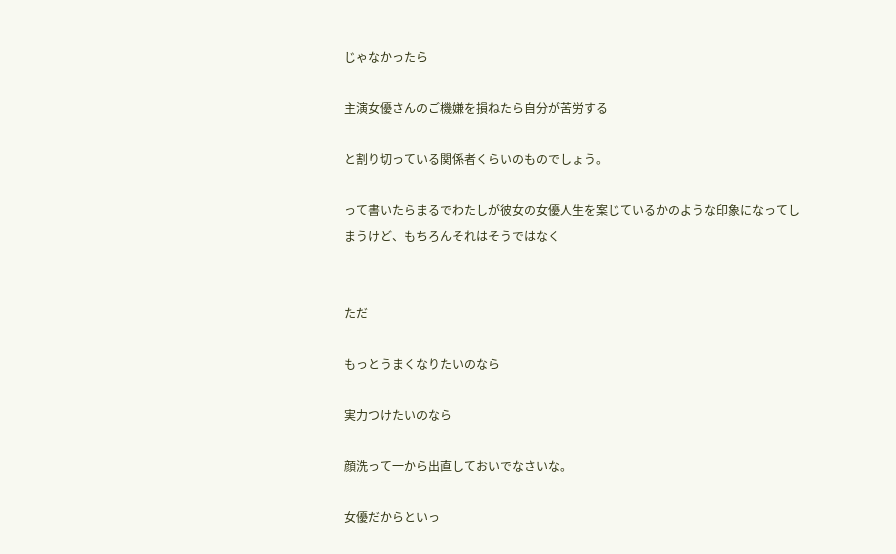じゃなかったら

主演女優さんのご機嫌を損ねたら自分が苦労する

と割り切っている関係者くらいのものでしょう。

って書いたらまるでわたしが彼女の女優人生を案じているかのような印象になってしまうけど、もちろんそれはそうではなく


ただ

もっとうまくなりたいのなら

実力つけたいのなら

顔洗って一から出直しておいでなさいな。

女優だからといっ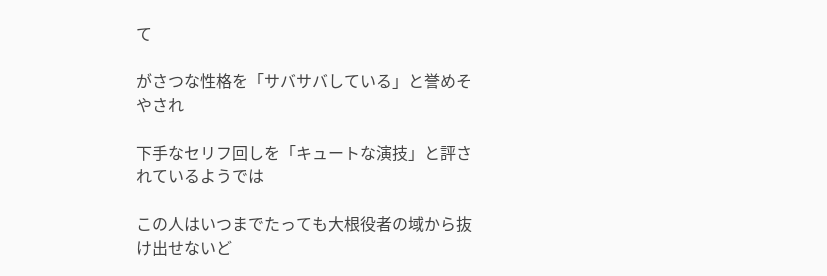て

がさつな性格を「サバサバしている」と誉めそやされ

下手なセリフ回しを「キュートな演技」と評されているようでは

この人はいつまでたっても大根役者の域から抜け出せないど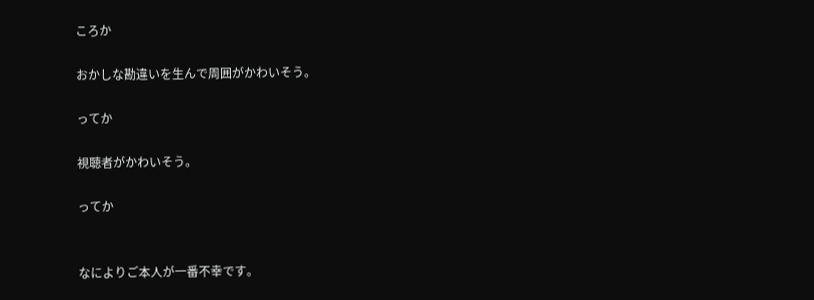ころか

おかしな勘違いを生んで周囲がかわいそう。

ってか

視聴者がかわいそう。

ってか


なによりご本人が一番不幸です。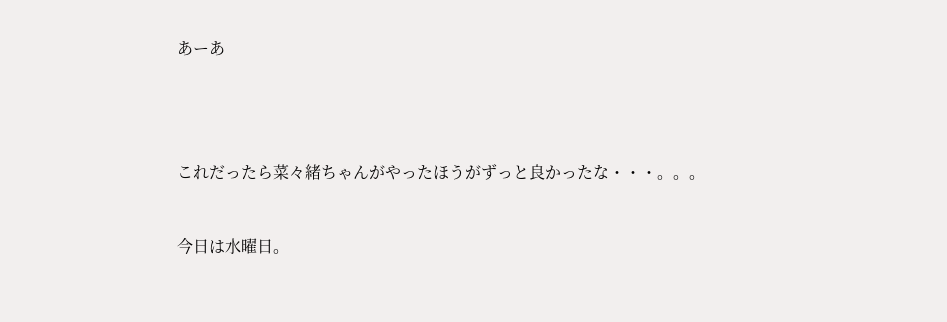あーあ




これだったら菜々緒ちゃんがやったほうがずっと良かったな・・・。。。


今日は水曜日。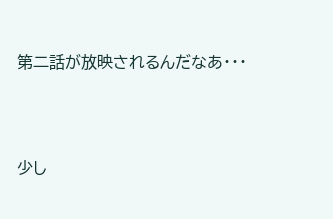第二話が放映されるんだなあ・・・




少し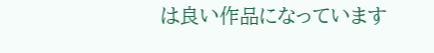は良い作品になっています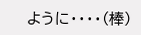ように・・・・(棒)